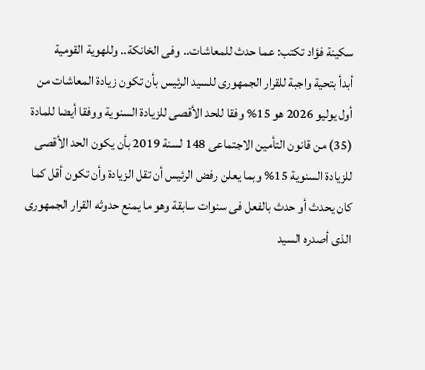سكينة فؤاد تكتب: عما حدث للمعاشات.. وفى الخانكة.. وللهوية القومية
أبدأ بتحية واجبة للقرار الجمهورى للسيد الرئيس بأن تكون زيادة المعاشات من أول يوليو 2026 هو 15% وفقا للحد الأقصى للزيادة السنوية ووفقا أيضا للمادة (35) من قانون التأمين الاجتماعى 148 لسنة 2019 بأن يكون الحد الأقصى للزيادة السنوية 15% وبما يعلن رفض الرئيس أن تقل الزيادة وأن تكون أقل كما كان يحدث أو حدث بالفعل فى سنوات سابقة وهو ما يمنع حدوثه القرار الجمهورى الذى أصدره السيد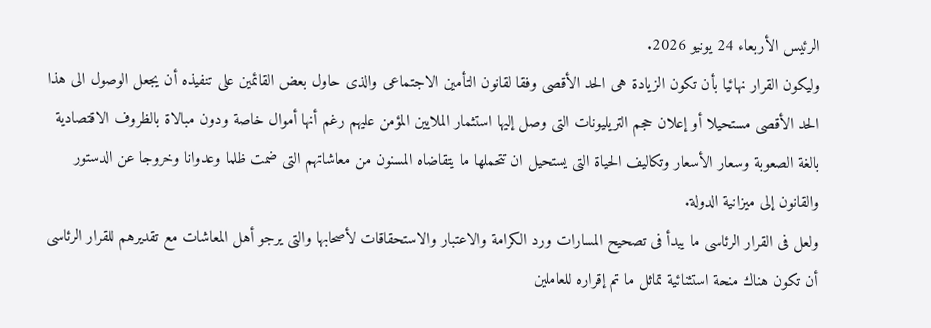الرئيس الأربعاء 24 يونيو 2026.
وليكون القرار نهائيا بأن تكون الزيادة هى الحد الأقصى وفقا لقانون التأمين الاجتماعى والذى حاول بعض القائمين على تنفيذه أن يجعل الوصول الى هذا الحد الأقصى مستحيلا أو إعلان حجم التريليونات التى وصل إليها استثمار الملايين المؤمن عليهم رغم أنها أموال خاصة ودون مبالاة بالظروف الاقتصادية بالغة الصعوبة وسعار الأسعار وتكاليف الحياة التى يستحيل ان تتحملها ما يتقاضاه المسنون من معاشاتهم التى ضمت ظلما وعدوانا وخروجا عن الدستور والقانون إلى ميزانية الدولة.
ولعل فى القرار الرئاسى ما يبدأ فى تصحيح المسارات ورد الكرامة والاعتبار والاستحقاقات لأصحابها والتى يرجو أهل المعاشات مع تقديرهم للقرار الرئاسى أن تكون هناك منحة استثنائية تماثل ما تم إقراره للعاملين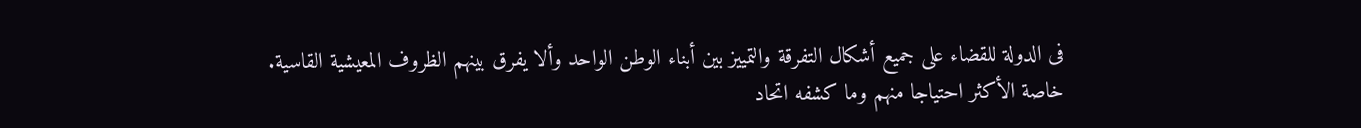فى الدولة للقضاء على جميع أشكال التفرقة والتمييز بين أبناء الوطن الواحد وألا يفرق بينهم الظروف المعيشية القاسية.
خاصة الأكثر احتياجا منهم وما كشفه اتحاد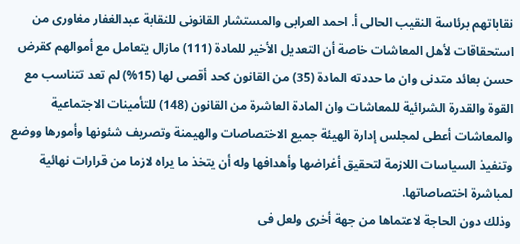نقاباتهم برئاسة النقيب الحالى أ. احمد العرابى والمستشار القانونى للنقابة عبدالغفار مغاورى من استحقاقات لأهل المعاشات خاصة أن التعديل الأخير للمادة (111) مازال يتعامل مع أموالهم كقرض حسن بعائد متدنى وان ما حددته المادة (35) من القانون كحد أقصى لها (15%) لم تعد تتناسب مع القوة والقدرة الشرائية للمعاشات وان المادة العاشرة من القانون (148) للتأمينات الاجتماعية والمعاشات أعطى لمجلس إدارة الهيئة جميع الاختصاصات والهيمنة وتصريف شئونها وأمورها ووضع وتنفيذ السياسات اللازمة لتحقيق أغراضها وأهدافها وله أن يتخذ ما يراه لازما من قرارات نهائية لمباشرة اختصاصاتها.
وذلك دون الحاجة لاعتماها من جهة أخرى ولعل فى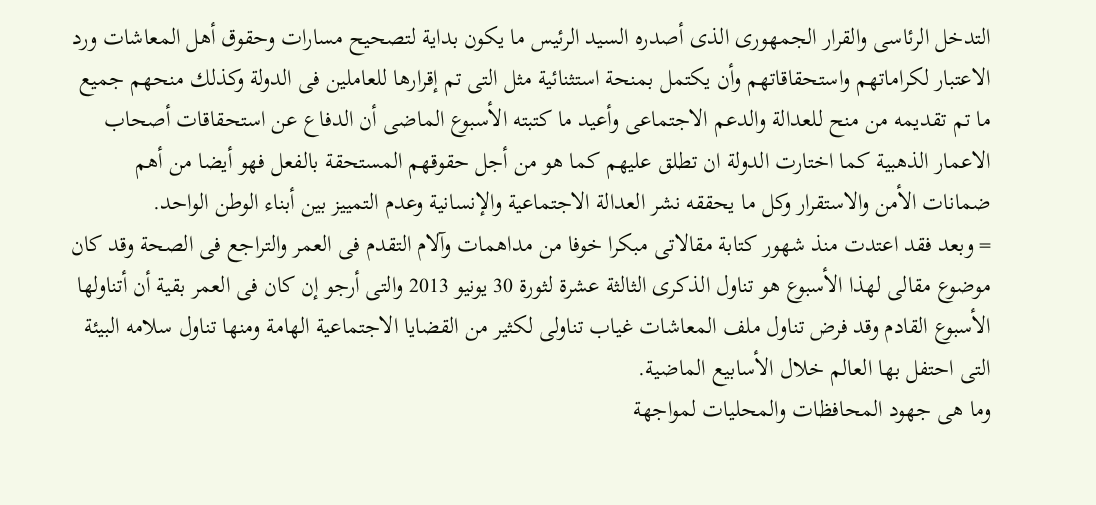التدخل الرئاسى والقرار الجمهورى الذى أصدره السيد الرئيس ما يكون بداية لتصحيح مسارات وحقوق أهل المعاشات ورد الاعتبار لكراماتهم واستحقاقاتهم وأن يكتمل بمنحة استثنائية مثل التى تم إقرارها للعاملين فى الدولة وكذلك منحهم جميع ما تم تقديمه من منح للعدالة والدعم الاجتماعى وأعيد ما كتبته الأسبوع الماضى أن الدفاع عن استحقاقات أصحاب الاعمار الذهبية كما اختارت الدولة ان تطلق عليهم كما هو من أجل حقوقهم المستحقة بالفعل فهو أيضا من أهم ضمانات الأمن والاستقرار وكل ما يحققه نشر العدالة الاجتماعية والإنسانية وعدم التمييز بين أبناء الوطن الواحد.
= وبعد فقد اعتدت منذ شهور كتابة مقالاتى مبكرا خوفا من مداهمات وآلام التقدم فى العمر والتراجع فى الصحة وقد كان موضوع مقالى لهذا الأسبوع هو تناول الذكرى الثالثة عشرة لثورة 30 يونيو 2013 والتى أرجو إن كان فى العمر بقية أن أتناولها الأسبوع القادم وقد فرض تناول ملف المعاشات غياب تناولى لكثير من القضايا الاجتماعية الهامة ومنها تناول سلامه البيئة التى احتفل بها العالم خلال الأسابيع الماضية.
وما هى جهود المحافظات والمحليات لمواجهة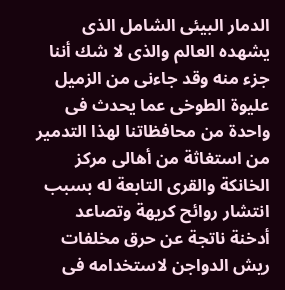الدمار البيئى الشامل الذى يشهده العالم والذى لا شك أننا جزء منه وقد جاءنى من الزميل عليوة الطوخى عما يحدث فى واحدة من محافظاتنا لهذا التدمير من استغاثة من أهالى مركز الخانكة والقرى التابعة له بسبب انتشار روائح كريهة وتصاعد أدخنة ناتجة عن حرق مخلفات ريش الدواجن لاستخدامه فى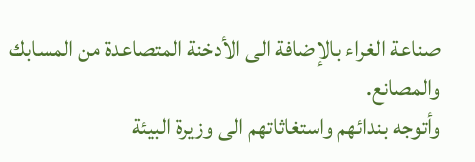صناعة الغراء بالإضافة الى الأدخنة المتصاعدة من المسابك والمصانع.
وأتوجه بندائهم واستغاثاتهم الى وزيرة البيئة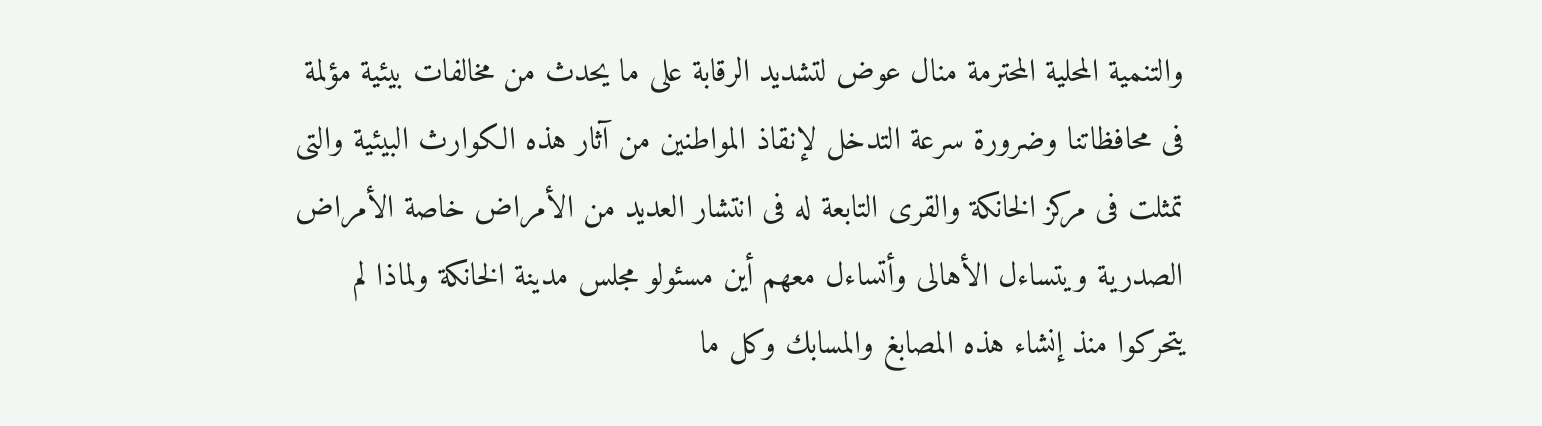والتنمية المحلية المحترمة منال عوض لتشديد الرقابة على ما يحدث من مخالفات بيئية مؤلمة فى محافظاتنا وضرورة سرعة التدخل لإنقاذ المواطنين من آثار هذه الكوارث البيئية والتى تمثلت فى مركز الخانكة والقرى التابعة له فى انتشار العديد من الأمراض خاصة الأمراض الصدرية ويتساءل الأهالى وأتساءل معهم أين مسئولو مجلس مدينة الخانكة ولماذا لم يتحركوا منذ إنشاء هذه المصابغ والمسابك وكل ما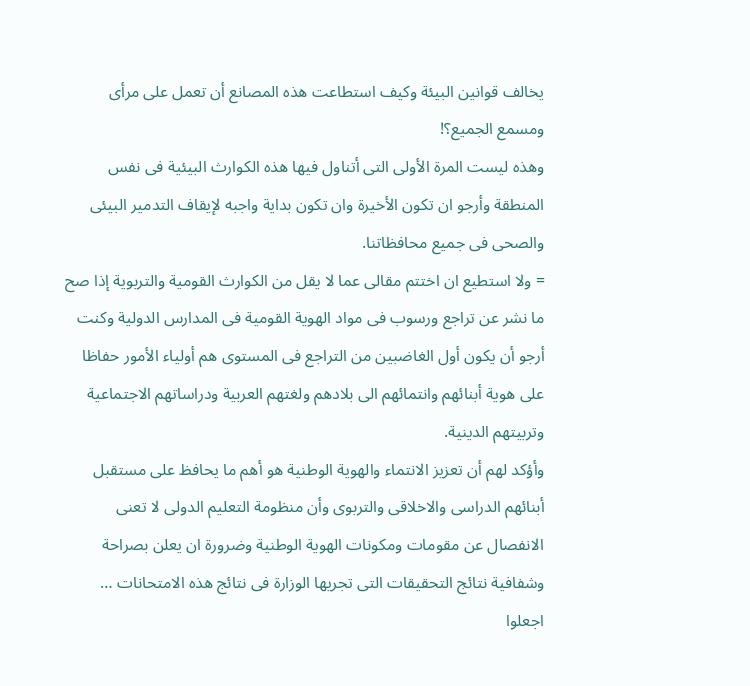يخالف قوانين البيئة وكيف استطاعت هذه المصانع أن تعمل على مرأى ومسمع الجميع؟!
وهذه ليست المرة الأولى التى أتناول فيها هذه الكوارث البيئية فى نفس المنطقة وأرجو ان تكون الأخيرة وان تكون بداية واجبه لإيقاف التدمير البيئى والصحى فى جميع محافظاتنا.
= ولا استطيع ان اختتم مقالى عما لا يقل من الكوارث القومية والتربوية إذا صح ما نشر عن تراجع ورسوب فى مواد الهوية القومية فى المدارس الدولية وكنت أرجو أن يكون أول الغاضبين من التراجع فى المستوى هم أولياء الأمور حفاظا على هوية أبنائهم وانتمائهم الى بلادهم ولغتهم العربية ودراساتهم الاجتماعية وتربيتهم الدينية.
وأؤكد لهم أن تعزيز الانتماء والهوية الوطنية هو أهم ما يحافظ على مستقبل أبنائهم الدراسى والاخلاقى والتربوى وأن منظومة التعليم الدولى لا تعنى الانفصال عن مقومات ومكونات الهوية الوطنية وضرورة ان يعلن بصراحة وشفافية نتائج التحقيقات التى تجريها الوزارة فى نتائج هذه الامتحانات … اجعلوا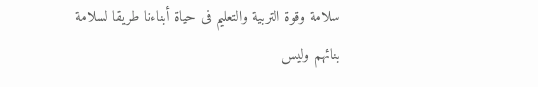سلامة وقوة التربية والتعليم فى حياة أبناءنا طريقا لسلامة بنائهم وليس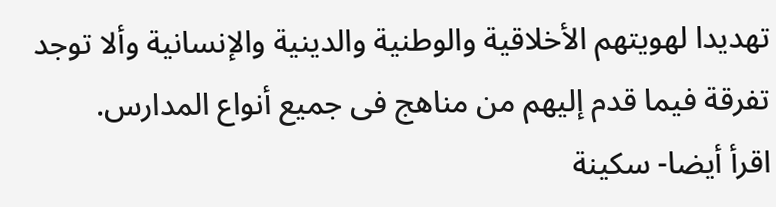تهديدا لهويتهم الأخلاقية والوطنية والدينية والإنسانية وألا توجد تفرقة فيما قدم إليهم من مناهج فى جميع أنواع المدارس.
اقرأ أيضا- سكينة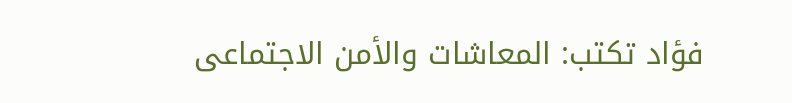فؤاد تكتب: المعاشات والأمن الاجتماعى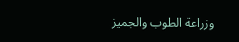وزراعة الطوب والجميز